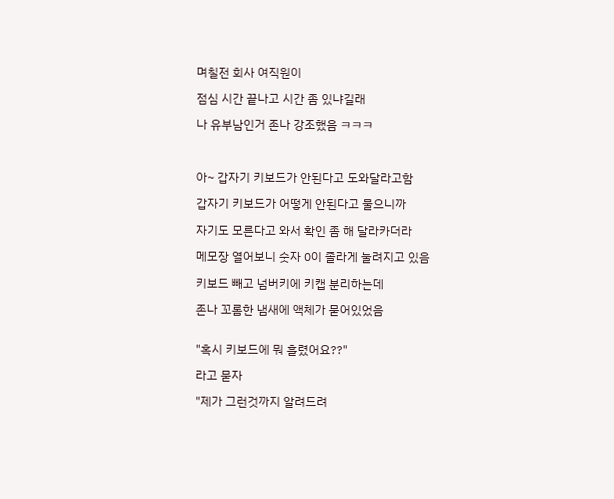며칠전 회사 여직원이

점심 시간 끝나고 시간 좀 있냐길래

나 유부남인거 존나 강조했음 ㅋㅋㅋ



아~ 갑자기 키보드가 안된다고 도와달라고함

갑자기 키보드가 어떻게 안된다고 물으니까

자기도 모른다고 와서 확인 좀 해 달라카더라

메모장 열어보니 숫자 0이 졸라게 눌려지고 있음

키보드 빼고 넘버키에 키캡 분리하는데

존나 꼬롬한 냄새에 액체가 묻어있었음


"혹시 키보드에 뭐 흘렸어요??"

라고 묻자

"제가 그런것까지 알려드려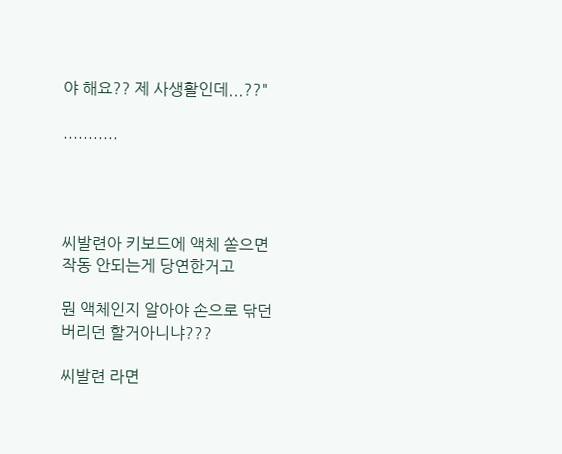야 해요?? 제 사생활인데...??"

...........




씨발련아 키보드에 액체 쏟으면 작동 안되는게 당연한거고

뭔 액체인지 알아야 손으로 닦던 버리던 할거아니냐???

씨발련 라면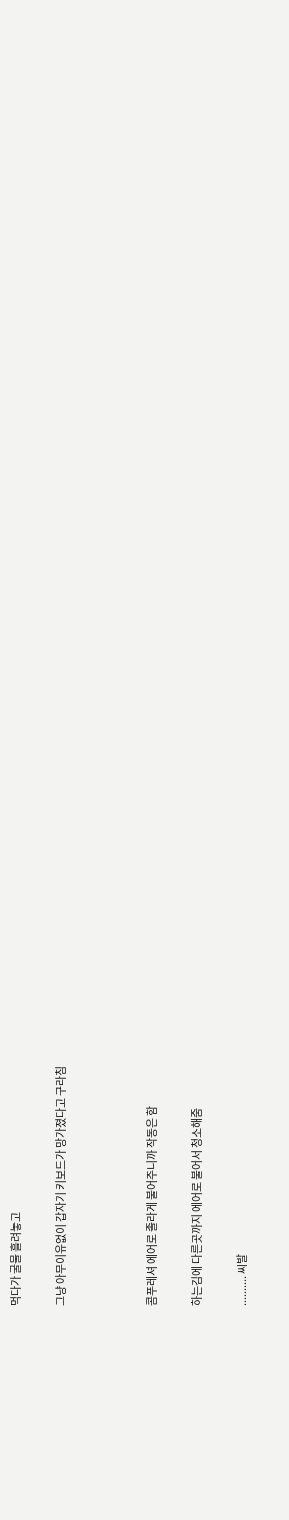먹다가 굴물 흘려놓고

그냥 아무이유없이 갑자기 키보드가 망가졌다고 구라침



콤푸레셔 에어로 졸라게 불어주니까 작동은 함

하는김에 다른곳까지 에어로 불어서 청소해줌

.......... 씨발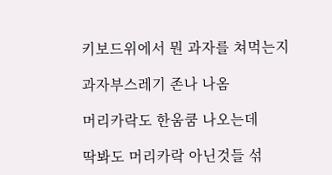키보드위에서 뭔 과자를 쳐먹는지

과자부스레기 존나 나옴

머리카락도 한움쿰 나오는데

딱봐도 머리카락 아닌것들 섞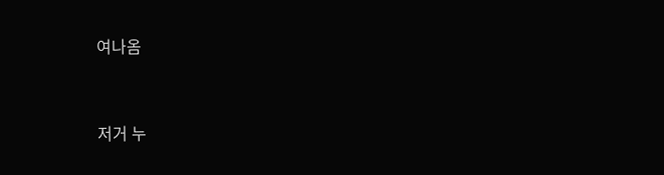여나옴


저거 누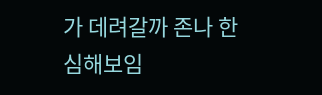가 데려갈까 존나 한심해보임